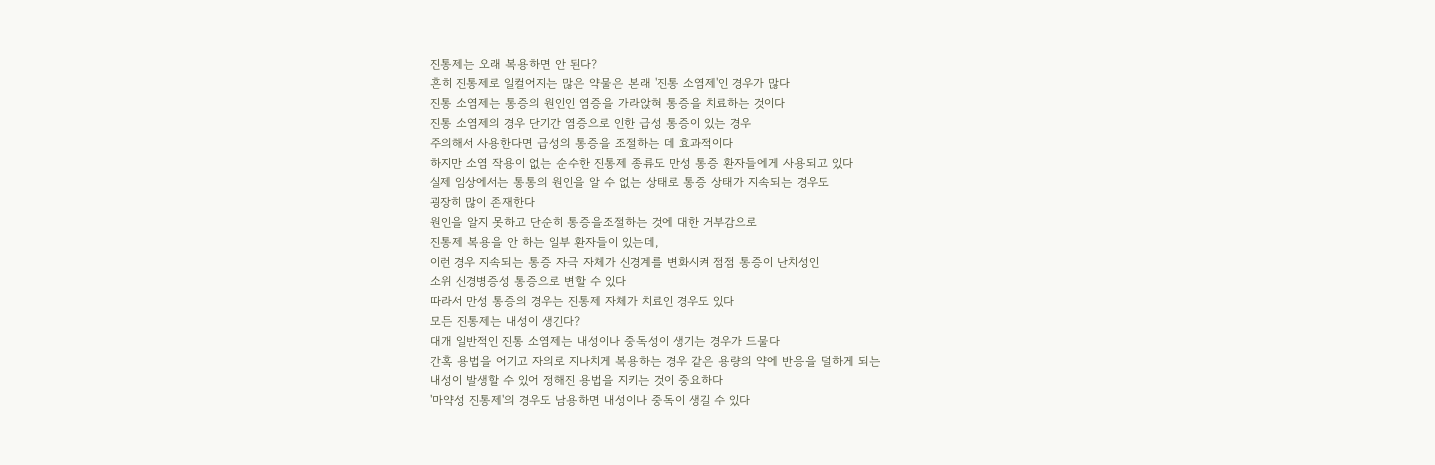진통제는 오래 복용하면 안 된다?
흔히 진통제로 일컬어지는 많은 약물은 본래 '진통 소염제'인 경우가 많다
진통 소염제는 통증의 원인인 염증을 가라앉혀 통증을 치료하는 것이다
진통 소염제의 경우 단기간 염증으로 인한 급성 통증이 있는 경우
주의해서 사용한다면 급성의 통증을 조절하는 데 효과적이다
하지만 소염 작용이 없는 순수한 진통제 종류도 만성 통증 환자들에게 사용되고 있다
실제 임상에서는 통통의 원인을 알 수 없는 상태로 통증 상태가 지속되는 경우도
굉장히 많이 존재한다
원인을 알지 못하고 단순히 통증을조절하는 것에 대한 거부감으로
진통제 복용을 안 하는 일부 환자들이 있는데,
이런 경우 지속되는 통증 자극 자체가 신경계를 변화시켜 점점 통증이 난치성인
소위 신경병증성 통증으로 변할 수 있다
따라서 만성 통증의 경우는 진통제 자체가 치료인 경우도 있다
모든 진통제는 내성이 생긴다?
대개 일반적인 진통 소염제는 내성이나 중독성이 생기는 경우가 드물다
간혹 용법을 어기고 자의로 지나치게 복용하는 경우 같은 용량의 약에 반응을 덜하게 되는
내성이 발생할 수 있어 정해진 용법을 지키는 것이 중요하다
'마약성 진통제'의 경우도 남용하면 내성이나 중독이 생길 수 있다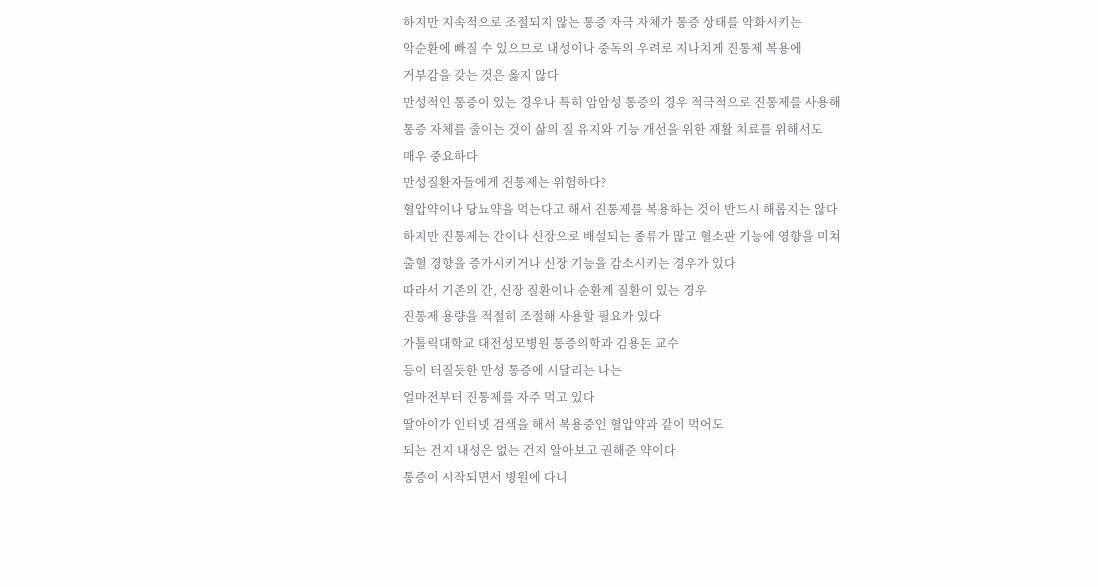하지만 지속적으로 조절되지 않는 통증 자극 자체가 통증 상태를 악화시키는
악순환에 빠질 수 있으므로 내성이나 중독의 우려로 지나치게 진통제 복용에
거부감을 갖는 것은 옳지 않다
만성적인 통증이 있는 경우나 특히 암암성 통증의 경우 적극적으로 진통제를 사용해
통증 자체를 줄이는 것이 삶의 질 유지와 기능 개선을 위한 재활 치료를 위해서도
매우 중요하다
만성질환자들에게 진통제는 위험하다?
혈압약이나 당뇨약을 먹는다고 해서 진통제를 복용하는 것이 반드시 해롭지는 않다
하지만 진통제는 간이나 신장으로 배설되는 종류가 많고 혈소판 기능에 영향을 미쳐
출혈 경향을 증가시키거나 신장 기능을 감소시키는 경우가 있다
따라서 기존의 간, 신장 질환이나 순환계 질환이 있는 경우
진통제 용량을 적절히 조절해 사용할 필요가 있다
가톨릭대학교 대전성모병원 통증의학과 김용돈 교수
등이 터질듯한 만성 통증에 시달리는 나는
얼마전부터 진통제를 자주 먹고 있다
딸아이가 인터넷 검색을 해서 복용중인 혈압약과 같이 먹어도
되는 건지 내성은 없는 건지 알아보고 권해준 약이다
통증이 시작되면서 병원에 다니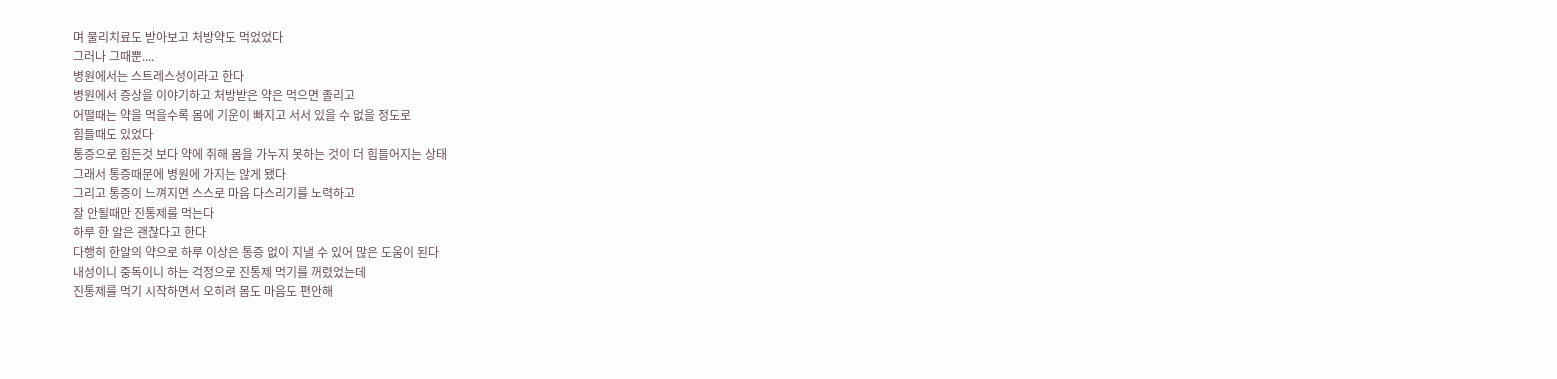며 물리치료도 받아보고 처방약도 먹었었다
그러나 그때뿐....
병원에서는 스트레스성이라고 한다
병원에서 증상을 이야기하고 처방받은 약은 먹으면 졸리고
어떨때는 약을 먹을수록 몸에 기운이 빠지고 서서 있을 수 없을 정도로
힘들때도 있었다
통증으로 힘든것 보다 약에 취해 몸을 가누지 못하는 것이 더 힘들어지는 상태
그래서 통증때문에 병원에 가지는 않게 됐다
그리고 통증이 느껴지면 스스로 마음 다스리기를 노력하고
잘 안될때만 진통제를 먹는다
하루 한 알은 괜찮다고 한다
다행히 한알의 약으로 하루 이상은 통증 없이 지낼 수 있어 많은 도움이 된다
내성이니 중독이니 하는 걱정으로 진통제 먹기를 꺼렸었는데
진통제를 먹기 시작하면서 오히려 몸도 마음도 편안해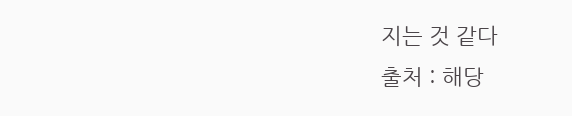지는 것 같다
출처 : 해당